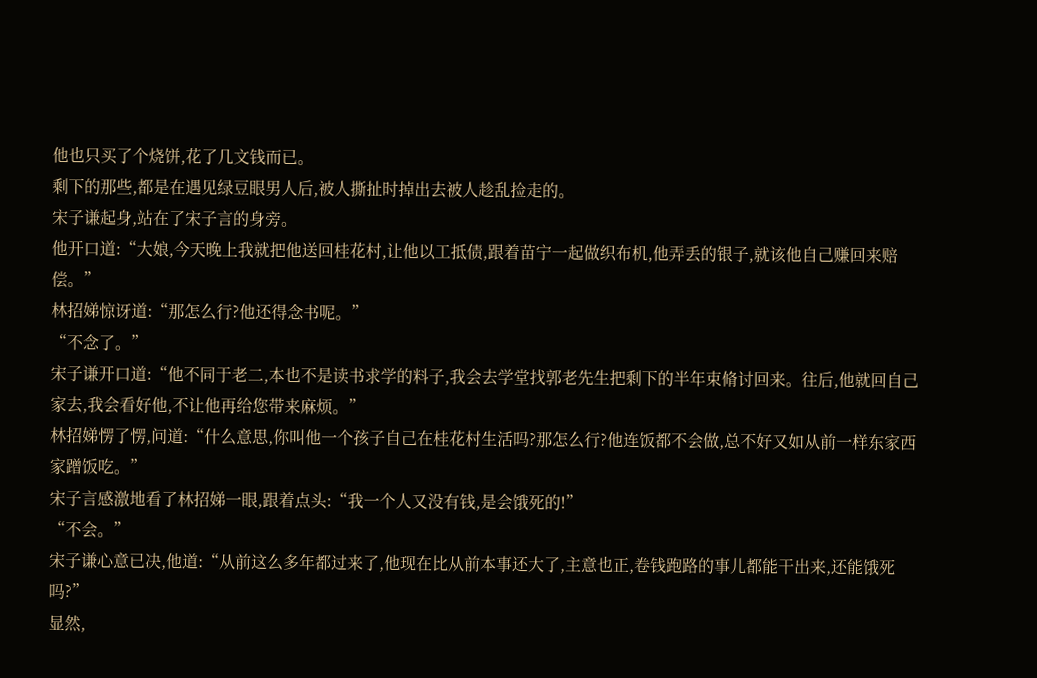他也只买了个烧饼,花了几文钱而已。
剩下的那些,都是在遇见绿豆眼男人后,被人撕扯时掉出去被人趁乱捡走的。
宋子谦起身,站在了宋子言的身旁。
他开口道:“大娘,今天晚上我就把他送回桂花村,让他以工抵债,跟着苗宁一起做织布机,他弄丢的银子,就该他自己赚回来赔偿。”
林招娣惊讶道:“那怎么行?他还得念书呢。”
“不念了。”
宋子谦开口道:“他不同于老二,本也不是读书求学的料子,我会去学堂找郭老先生把剩下的半年束脩讨回来。往后,他就回自己家去,我会看好他,不让他再给您带来麻烦。”
林招娣愣了愣,问道:“什么意思,你叫他一个孩子自己在桂花村生活吗?那怎么行?他连饭都不会做,总不好又如从前一样东家西家蹭饭吃。”
宋子言感激地看了林招娣一眼,跟着点头:“我一个人又没有钱,是会饿死的!”
“不会。”
宋子谦心意已决,他道:“从前这么多年都过来了,他现在比从前本事还大了,主意也正,卷钱跑路的事儿都能干出来,还能饿死吗?”
显然,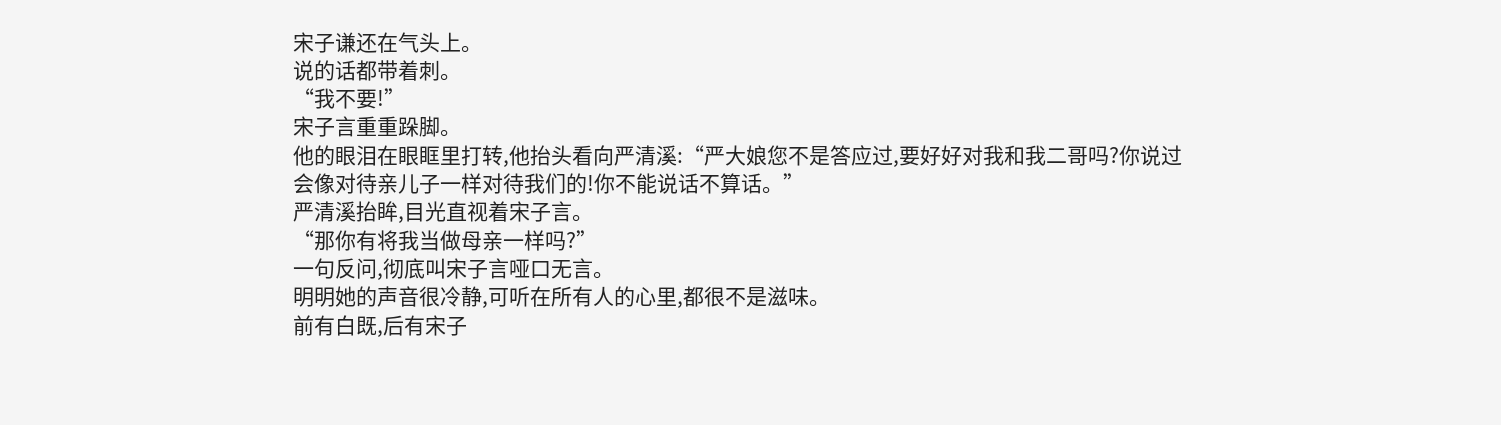宋子谦还在气头上。
说的话都带着刺。
“我不要!”
宋子言重重跺脚。
他的眼泪在眼眶里打转,他抬头看向严清溪:“严大娘您不是答应过,要好好对我和我二哥吗?你说过会像对待亲儿子一样对待我们的!你不能说话不算话。”
严清溪抬眸,目光直视着宋子言。
“那你有将我当做母亲一样吗?”
一句反问,彻底叫宋子言哑口无言。
明明她的声音很冷静,可听在所有人的心里,都很不是滋味。
前有白既,后有宋子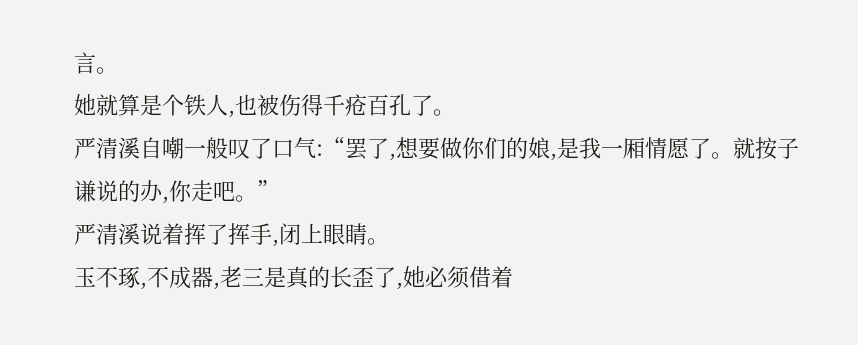言。
她就算是个铁人,也被伤得千疮百孔了。
严清溪自嘲一般叹了口气:“罢了,想要做你们的娘,是我一厢情愿了。就按子谦说的办,你走吧。”
严清溪说着挥了挥手,闭上眼睛。
玉不琢,不成器,老三是真的长歪了,她必须借着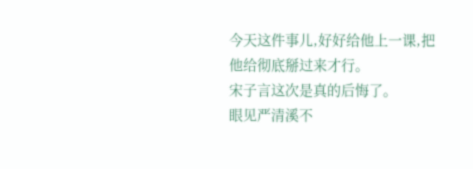今天这件事儿,好好给他上一课,把他给彻底掰过来才行。
宋子言这次是真的后悔了。
眼见严清溪不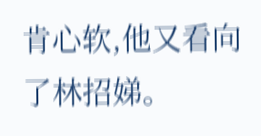肯心软,他又看向了林招娣。